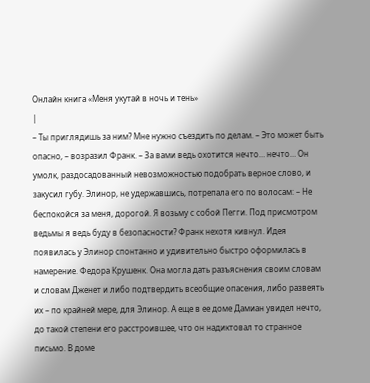Онлайн книга «Меня укутай в ночь и тень»
|
– Ты приглядишь за ним? Мне нужно съездить по делам. – Это может быть опасно, – возразил Франк. – За вами ведь охотится нечто… нечто… Он умолк, раздосадованный невозможностью подобрать верное слово, и закусил губу. Элинор, не удержавшись, потрепала его по волосам: – Не беспокойся за меня, дорогой. Я возьму с собой Пегги. Под присмотром ведьмы я ведь буду в безопасности? Франк нехотя кивнул. Идея появилась у Элинор спонтанно и удивительно быстро оформилась в намерение. Федора Крушенк. Она могла дать разъяснения своим словам и словам Дженет и либо подтвердить всеобщие опасения, либо развеять их – по крайней мере, для Элинор. А еще в ее доме Дамиан увидел нечто, до такой степени его расстроившее, что он надиктовал то странное письмо. В доме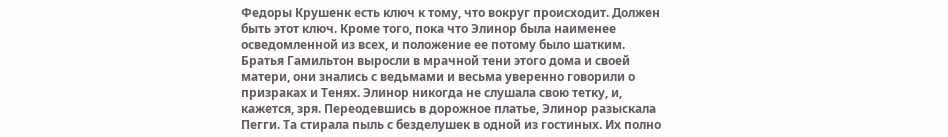Федоры Крушенк есть ключ к тому, что вокруг происходит. Должен быть этот ключ. Кроме того, пока что Элинор была наименее осведомленной из всех, и положение ее потому было шатким. Братья Гамильтон выросли в мрачной тени этого дома и своей матери, они знались с ведьмами и весьма уверенно говорили о призраках и Тенях. Элинор никогда не слушала свою тетку, и, кажется, зря. Переодевшись в дорожное платье, Элинор разыскала Пегги. Та стирала пыль с безделушек в одной из гостиных. Их полно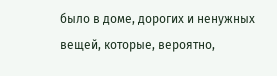было в доме, дорогих и ненужных вещей, которые, вероятно,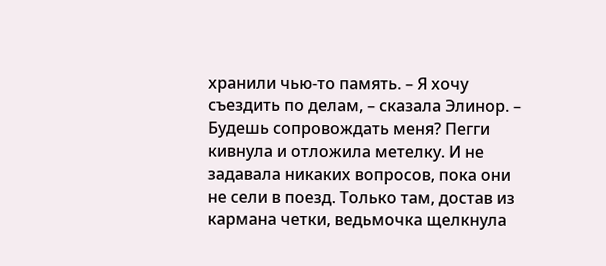хранили чью-то память. – Я хочу съездить по делам, – сказала Элинор. – Будешь сопровождать меня? Пегги кивнула и отложила метелку. И не задавала никаких вопросов, пока они не сели в поезд. Только там, достав из кармана четки, ведьмочка щелкнула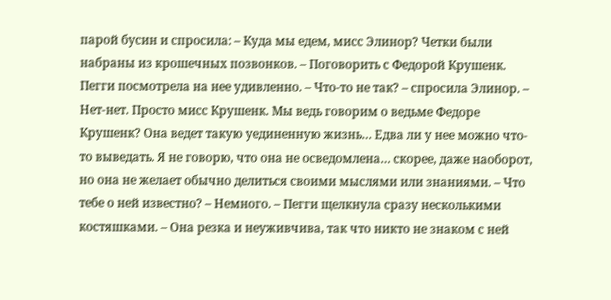парой бусин и спросила: – Куда мы едем, мисс Элинор? Четки были набраны из крошечных позвонков. – Поговорить с Федорой Крушенк. Пегги посмотрела на нее удивленно. – Что-то не так? – спросила Элинор. – Нет-нет. Просто мисс Крушенк. Мы ведь говорим о ведьме Федоре Крушенк? Она ведет такую уединенную жизнь… Едва ли у нее можно что-то выведать. Я не говорю, что она не осведомлена… скорее, даже наоборот, но она не желает обычно делиться своими мыслями или знаниями. – Что тебе о ней известно? – Немного. – Пегги щелкнула сразу несколькими костяшками. – Она резка и неуживчива, так что никто не знаком с ней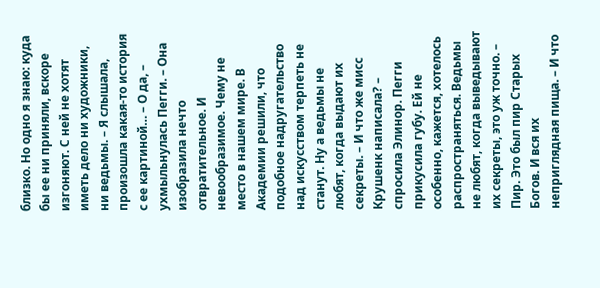близко. Но одно я знаю: куда бы ее ни приняли, вскоре изгоняют. С ней не хотят иметь дело ни художники, ни ведьмы. – Я слышала, произошла какая-то история с ее картиной… – О да, – ухмыльнулась Пегги. – Она изобразила нечто отвратительное. И невообразимое. Чему не место в нашем мире. В Академии решили, что подобное надругательство над искусством терпеть не станут. Ну а ведьмы не любят, когда выдают их секреты. – И что же мисс Крушенк написала? – спросила Элинор. Пегги прикусила губу. Ей не особенно, кажется, хотелось распространяться. Ведьмы не любят, когда выведывают их секреты, это уж точно. – Пир. Это был пир Старых Богов. И вся их неприглядная пища. – И что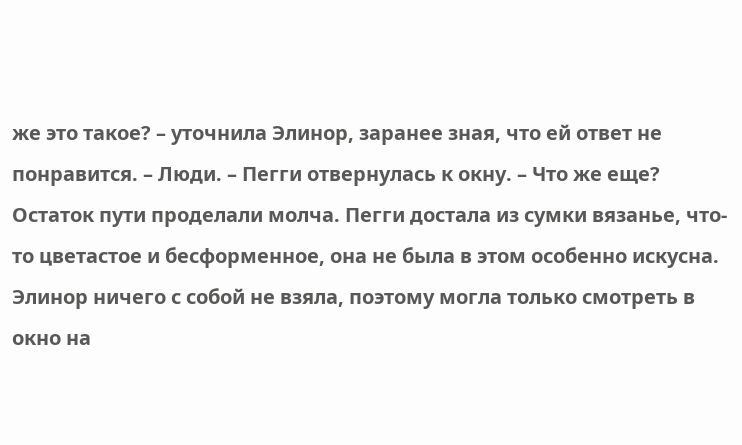же это такое? – уточнила Элинор, заранее зная, что ей ответ не понравится. – Люди. – Пегги отвернулась к окну. – Что же еще? Остаток пути проделали молча. Пегги достала из сумки вязанье, что-то цветастое и бесформенное, она не была в этом особенно искусна. Элинор ничего с собой не взяла, поэтому могла только смотреть в окно на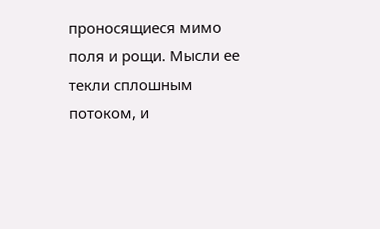проносящиеся мимо поля и рощи. Мысли ее текли сплошным потоком, и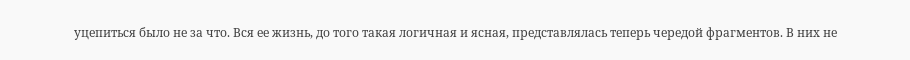уцепиться было не за что. Вся ее жизнь, до того такая логичная и ясная, представлялась теперь чередой фрагментов. В них не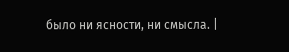было ни ясности, ни смысла. |